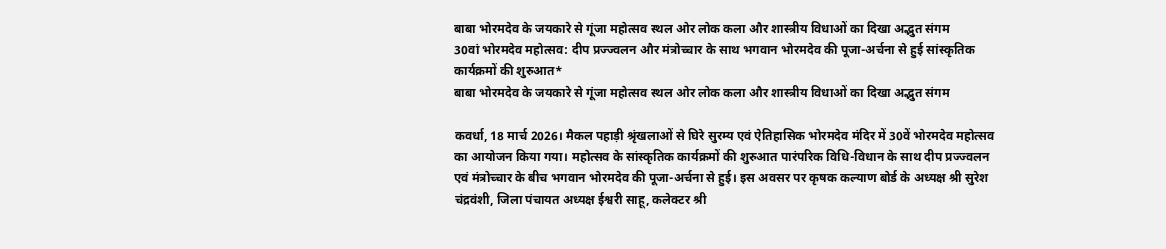बाबा भोरमदेव के जयकारे से गूंजा महोत्सव स्थल ओर लोक कला और शास्त्रीय विधाओं का दिखा अद्भुत संगम
30वां भोरमदेव महोत्सव: दीप प्रज्ज्वलन और मंत्रोच्चार के साथ भगवान भोरमदेव की पूजा-अर्चना से हुई सांस्कृतिक कार्यक्रमों की शुरुआत*
बाबा भोरमदेव के जयकारे से गूंजा महोत्सव स्थल ओर लोक कला और शास्त्रीय विधाओं का दिखा अद्भुत संगम

कवर्धा, 18 मार्च 2026। मैकल पहाड़ी श्रृंखलाओं से घिरे सुरम्य एवं ऐतिहासिक भोरमदेव मंदिर में 30वें भोरमदेव महोत्सव का आयोजन किया गया। महोत्सव के सांस्कृतिक कार्यक्रमों की शुरुआत पारंपरिक विधि-विधान के साथ दीप प्रज्ज्वलन एवं मंत्रोच्चार के बीच भगवान भोरमदेव की पूजा-अर्चना से हुई। इस अवसर पर कृषक कल्याण बोर्ड के अध्यक्ष श्री सुरेश चंद्रवंशी, जिला पंचायत अध्यक्ष ईश्वरी साहू, कलेक्टर श्री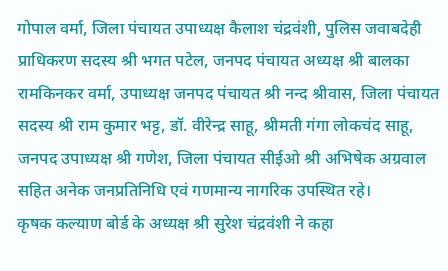गोपाल वर्मा, जिला पंचायत उपाध्यक्ष कैलाश चंद्रवंशी, पुलिस जवाबदेही प्राधिकरण सदस्य श्री भगत पटेल, जनपद पंचायत अध्यक्ष श्री बालका रामकिनकर वर्मा, उपाध्यक्ष जनपद पंचायत श्री नन्द श्रीवास, जिला पंचायत सदस्य श्री राम कुमार भट्ट, डॉ. वीरेन्द्र साहू, श्रीमती गंगा लोकचंद साहू, जनपद उपाध्यक्ष श्री गणेश, जिला पंचायत सीईओ श्री अभिषेक अग्रवाल सहित अनेक जनप्रतिनिधि एवं गणमान्य नागरिक उपस्थित रहे।
कृषक कल्याण बोर्ड के अध्यक्ष श्री सुरेश चंद्रवंशी ने कहा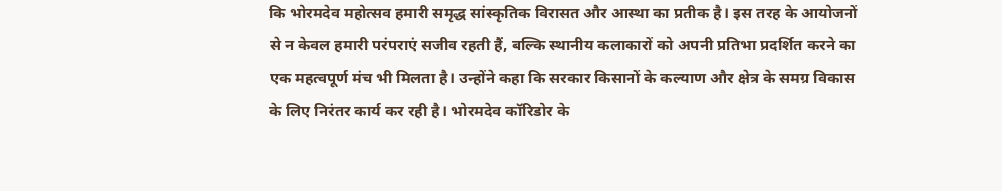कि भोरमदेव महोत्सव हमारी समृद्ध सांस्कृतिक विरासत और आस्था का प्रतीक है। इस तरह के आयोजनों से न केवल हमारी परंपराएं सजीव रहती हैं, बल्कि स्थानीय कलाकारों को अपनी प्रतिभा प्रदर्शित करने का एक महत्वपूर्ण मंच भी मिलता है। उन्होंने कहा कि सरकार किसानों के कल्याण और क्षेत्र के समग्र विकास के लिए निरंतर कार्य कर रही है। भोरमदेव कॉरिडोर के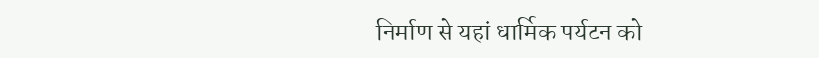निर्माण से यहां धार्मिक पर्यटन को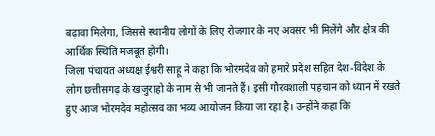बढ़ावा मिलेगा, जिससे स्थानीय लोगों के लिए रोजगार के नए अवसर भी मिलेंगे और क्षेत्र की आर्थिक स्थिति मजबूत होगी।
जिला पंचायत अध्यक्ष ईश्वरी साहू ने कहा कि भोरमदेव को हमारे प्रदेश सहित देश-विदेश के लोग छत्तीसगढ़ के खजुराहो के नाम से भी जानते हैं। इसी गौरवशाली पहचान को ध्यान में रखते हुए आज भोरमदेव महोत्सव का भव्य आयोजन किया जा रहा है। उन्होंने कहा कि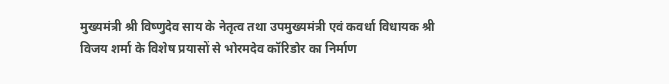मुख्यमंत्री श्री विष्णुदेव साय के नेतृत्व तथा उपमुख्यमंत्री एवं कवर्धा विधायक श्री विजय शर्मा के विशेष प्रयासों से भोरमदेव कॉरिडोर का निर्माण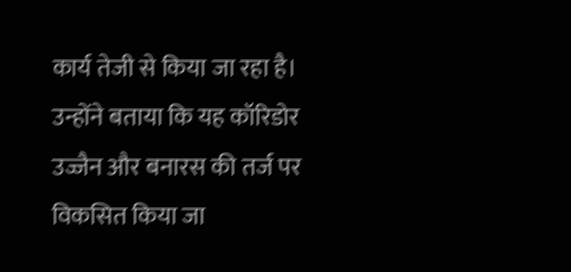कार्य तेजी से किया जा रहा है। उन्होंने बताया कि यह कॉरिडोर उज्जैन और बनारस की तर्ज पर विकसित किया जा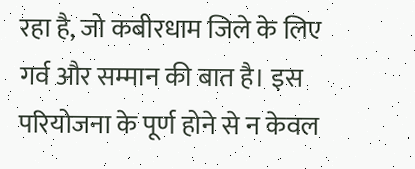रहा है, जो कबीरधाम जिले के लिए गर्व और सम्मान की बात है। इस परियोजना के पूर्ण होने से न केवल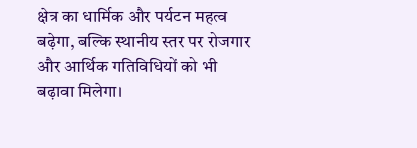क्षेत्र का धार्मिक और पर्यटन महत्व बढ़ेगा, बल्कि स्थानीय स्तर पर रोजगार और आर्थिक गतिविधियों को भी बढ़ावा मिलेगा।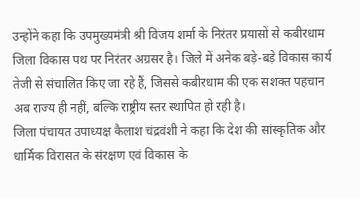उन्होंने कहा कि उपमुख्यमंत्री श्री विजय शर्मा के निरंतर प्रयासों से कबीरधाम जिला विकास पथ पर निरंतर अग्रसर है। जिले में अनेक बड़े-बड़े विकास कार्य तेजी से संचालित किए जा रहे हैं, जिससे कबीरधाम की एक सशक्त पहचान अब राज्य ही नहीं, बल्कि राष्ट्रीय स्तर स्थापित हो रही है।
जिला पंचायत उपाध्यक्ष कैलाश चंद्रवंशी ने कहा कि देश की सांस्कृतिक और धार्मिक विरासत के संरक्षण एवं विकास के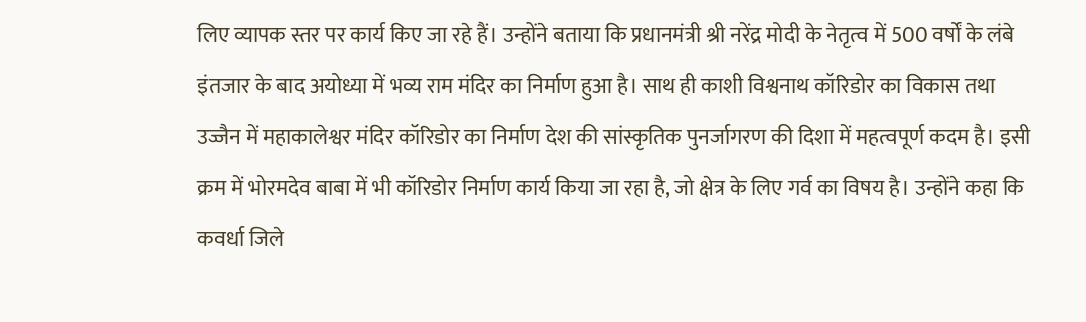लिए व्यापक स्तर पर कार्य किए जा रहे हैं। उन्होंने बताया कि प्रधानमंत्री श्री नरेंद्र मोदी के नेतृत्व में 500 वर्षों के लंबे इंतजार के बाद अयोध्या में भव्य राम मंदिर का निर्माण हुआ है। साथ ही काशी विश्वनाथ कॉरिडोर का विकास तथा उज्जैन में महाकालेश्वर मंदिर कॉरिडोर का निर्माण देश की सांस्कृतिक पुनर्जागरण की दिशा में महत्वपूर्ण कदम है। इसी क्रम में भोरमदेव बाबा में भी कॉरिडोर निर्माण कार्य किया जा रहा है, जो क्षेत्र के लिए गर्व का विषय है। उन्होंने कहा कि कवर्धा जिले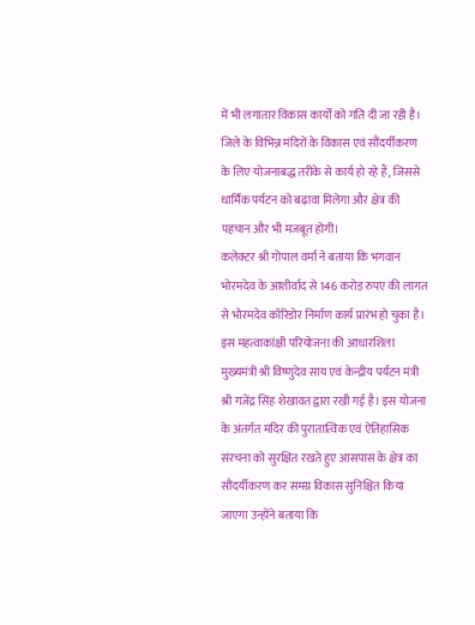में भी लगातार विकास कार्यों को गति दी जा रही है। जिले के विभिन्न मंदिरों के विकास एवं सौंदर्यीकरण के लिए योजनाबद्ध तरीके से कार्य हो रहे हैं, जिससे धार्मिक पर्यटन को बढ़ावा मिलेगा और क्षेत्र की पहचान और भी मजबूत होगी।
कलेक्टर श्री गोपाल वर्मा ने बताया कि भगवान भोरमदेव के आशीर्वाद से 146 करोड़ रुपए की लागत से भोरमदेव कॉरिडोर निर्माण कार्य प्रारंभ हो चुका है। इस महत्वाकांक्षी परियोजना की आधारशिला मुख्यमंत्री श्री विष्णुदेव साय एवं केन्द्रीय पर्यटन मंत्री श्री गजेंद्र सिंह शेखावत द्वारा रखी गई है। इस योजना के अंतर्गत मंदिर की पुरातात्विक एवं ऐतिहासिक संरचना को सुरक्षित रखते हुए आसपास के क्षेत्र का सौंदर्यीकरण कर समग्र विकास सुनिश्चित किया जाएगा उन्होंने बताया कि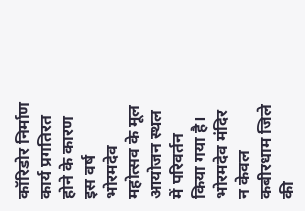कॉरिडोर निर्माण कार्य प्रगतिरत होने के कारण इस वर्ष भोरमदेव महोत्सव के मूल आयोजन स्थल में परिवर्तन किया गया है। भोरमदेव मंदिर न केवल कबीरधाम जिले की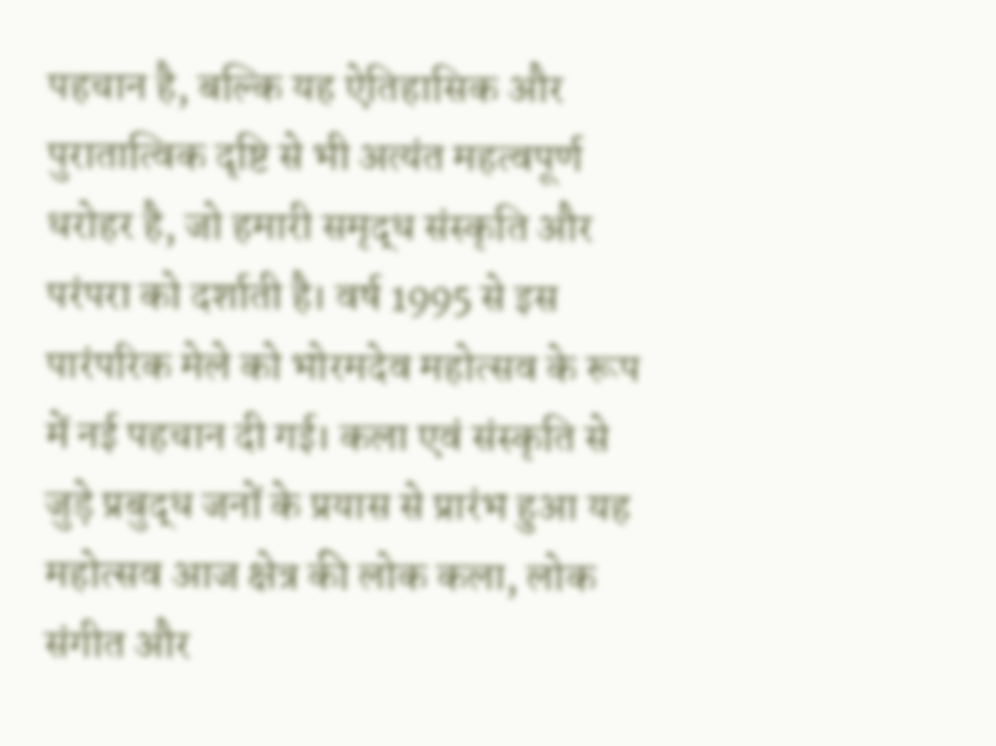पहचान है, बल्कि यह ऐतिहासिक और पुरातात्विक दृष्टि से भी अत्यंत महत्वपूर्ण धरोहर है, जो हमारी समृद्ध संस्कृति और परंपरा को दर्शाती है। वर्ष 1995 से इस पारंपरिक मेले को भोरमदेव महोत्सव के रूप में नई पहचान दी गई। कला एवं संस्कृति से जुड़े प्रबुद्ध जनों के प्रयास से प्रारंभ हुआ यह महोत्सव आज क्षेत्र की लोक कला, लोक संगीत और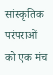सांस्कृतिक परंपराओं को एक मंच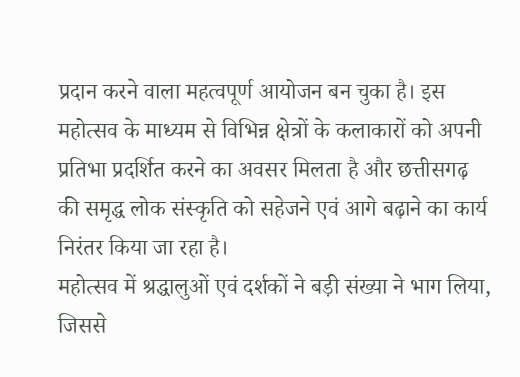प्रदान करने वाला महत्वपूर्ण आयोजन बन चुका है। इस महोत्सव के माध्यम से विभिन्न क्षेत्रों के कलाकारों को अपनी प्रतिभा प्रदर्शित करने का अवसर मिलता है और छत्तीसगढ़ की समृद्ध लोक संस्कृति को सहेजने एवं आगे बढ़ाने का कार्य निरंतर किया जा रहा है।
महोत्सव में श्रद्धालुओं एवं दर्शकों ने बड़ी संख्या ने भाग लिया, जिससे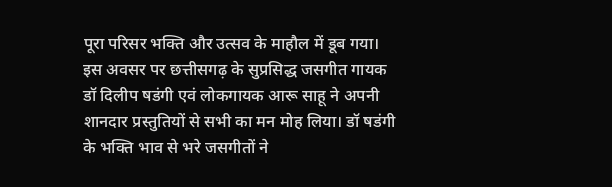पूरा परिसर भक्ति और उत्सव के माहौल में डूब गया। इस अवसर पर छत्तीसगढ़ के सुप्रसिद्ध जसगीत गायक डॉ दिलीप षडंगी एवं लोकगायक आरू साहू ने अपनी शानदार प्रस्तुतियों से सभी का मन मोह लिया। डॉ षडंगी के भक्ति भाव से भरे जसगीतों ने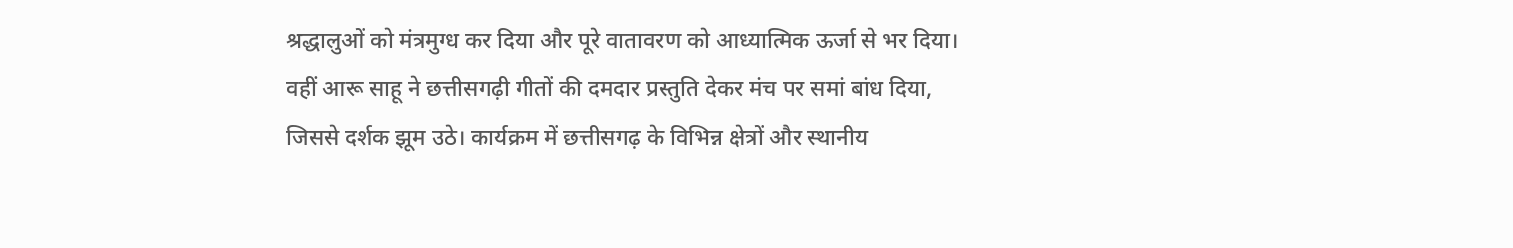श्रद्धालुओं को मंत्रमुग्ध कर दिया और पूरे वातावरण को आध्यात्मिक ऊर्जा से भर दिया। वहीं आरू साहू ने छत्तीसगढ़ी गीतों की दमदार प्रस्तुति देकर मंच पर समां बांध दिया, जिससे दर्शक झूम उठे। कार्यक्रम में छत्तीसगढ़ के विभिन्न क्षेत्रों और स्थानीय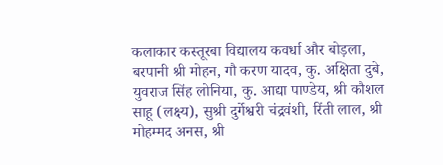कलाकार कस्तूरबा विद्यालय कवर्धा और बोड़ला, बरपानी श्री मोहन, गौ करण यादव, कु. अक्षिता दुबे, युवराज सिंह लोनिया, कु. आद्या पाण्डेय, श्री कौशल साहू (लक्ष्य), सुश्री दुर्गेश्वरी चंद्रवंशी, रिंती लाल, श्री मोहम्मद अनस, श्री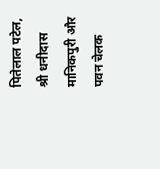पितेलाल पटेल, श्री धनीदास मानिकपुरी और पवन चेलक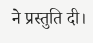ने प्रस्तुति दी।